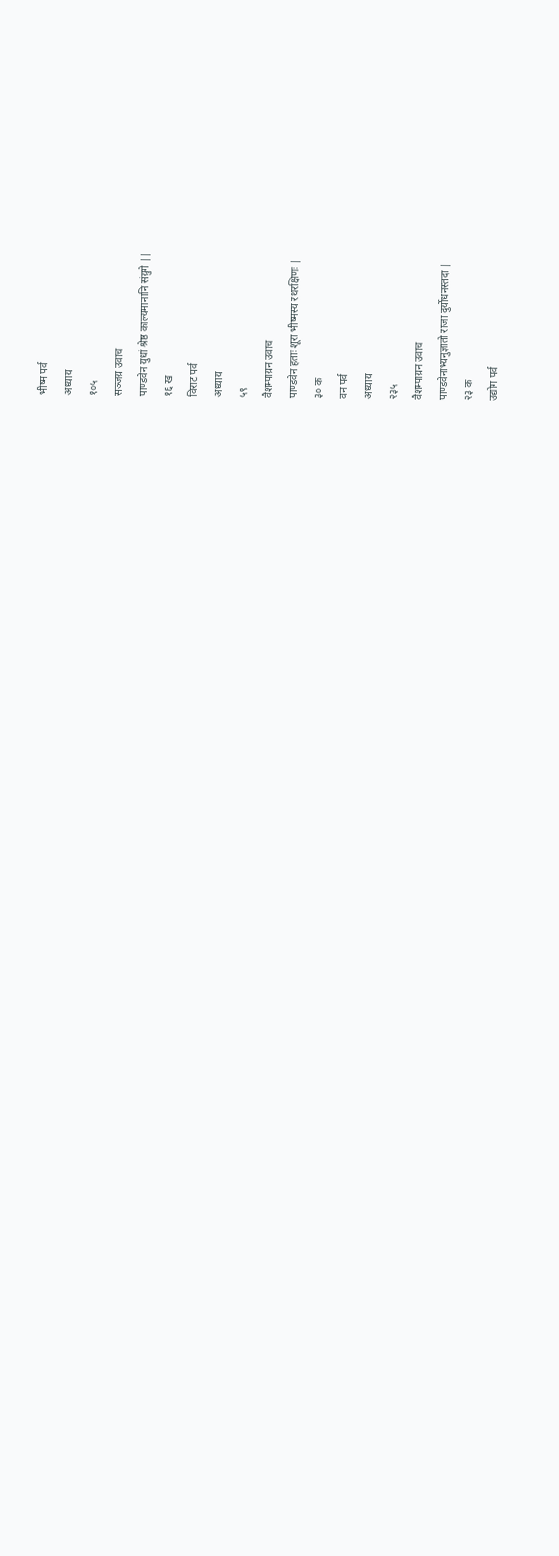भीष्म पर्व
अध्याय
१०५
सञ्जय़ उवाच
पाण्डवेन युधां श्रेष्ठ काल्यमानानि संय़ुगे ||
१६ ख
विराट पर्व
अध्याय
५९
वैशम्पाय़न उवाच
पाण्डवेन हताः शूरा भीष्मस्य रथरक्षिणः |
३० क
वन पर्व
अध्याय
२३५
वैशम्पाय़न उवाच
पाण्डवेनाभ्यनुज्ञातो राजा दुर्योधनस्तदा |
२३ क
उद्योग पर्व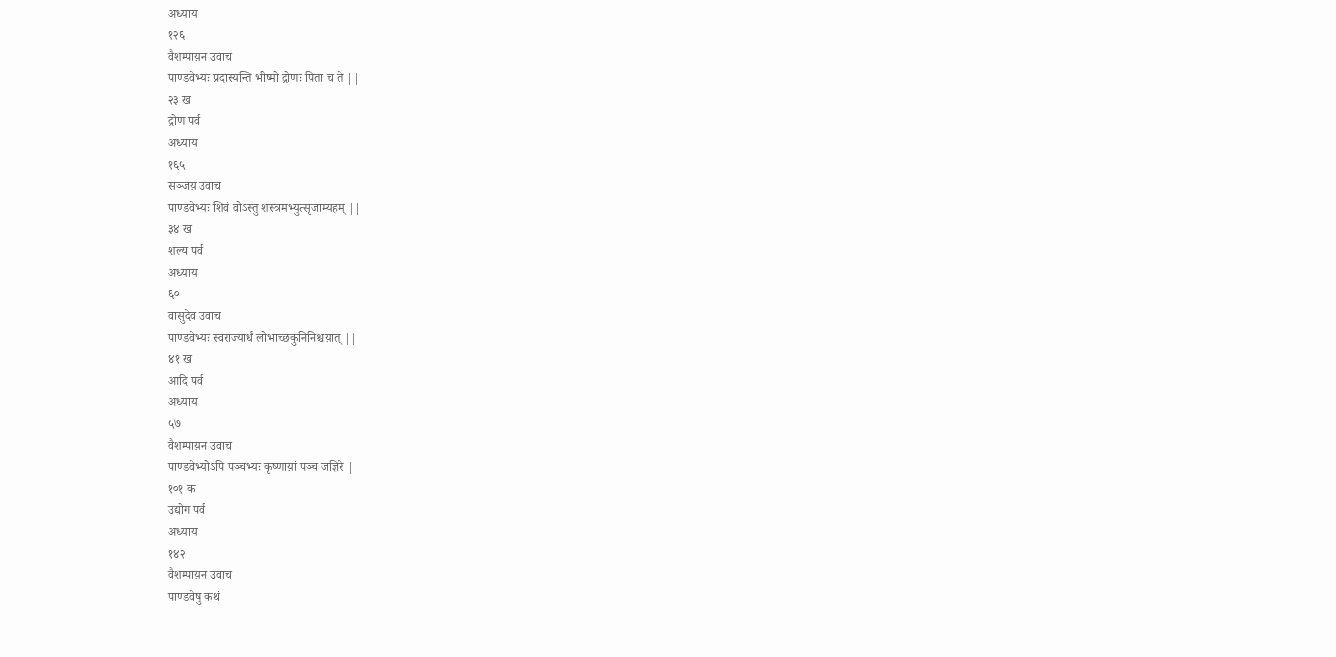अध्याय
१२६
वैशम्पाय़न उवाच
पाण्डवेभ्यः प्रदास्यन्ति भीष्मो द्रोणः पिता च ते ||
२३ ख
द्रोण पर्व
अध्याय
१६५
सञ्जय़ उवाच
पाण्डवेभ्यः शिवं वोऽस्तु शस्त्रमभ्युत्सृजाम्यहम् ||
३४ ख
शल्य पर्व
अध्याय
६०
वासुदेव उवाच
पाण्डवेभ्यः स्वराज्यार्धं लोभाच्छकुनिनिश्चय़ात् ||
४१ ख
आदि पर्व
अध्याय
५७
वैशम्पाय़न उवाच
पाण्डवेभ्योऽपि पञ्चभ्यः कृष्णाय़ां पञ्च जज्ञिरे |
१०१ क
उद्योग पर्व
अध्याय
१४२
वैशम्पाय़न उवाच
पाण्डवेषु कथं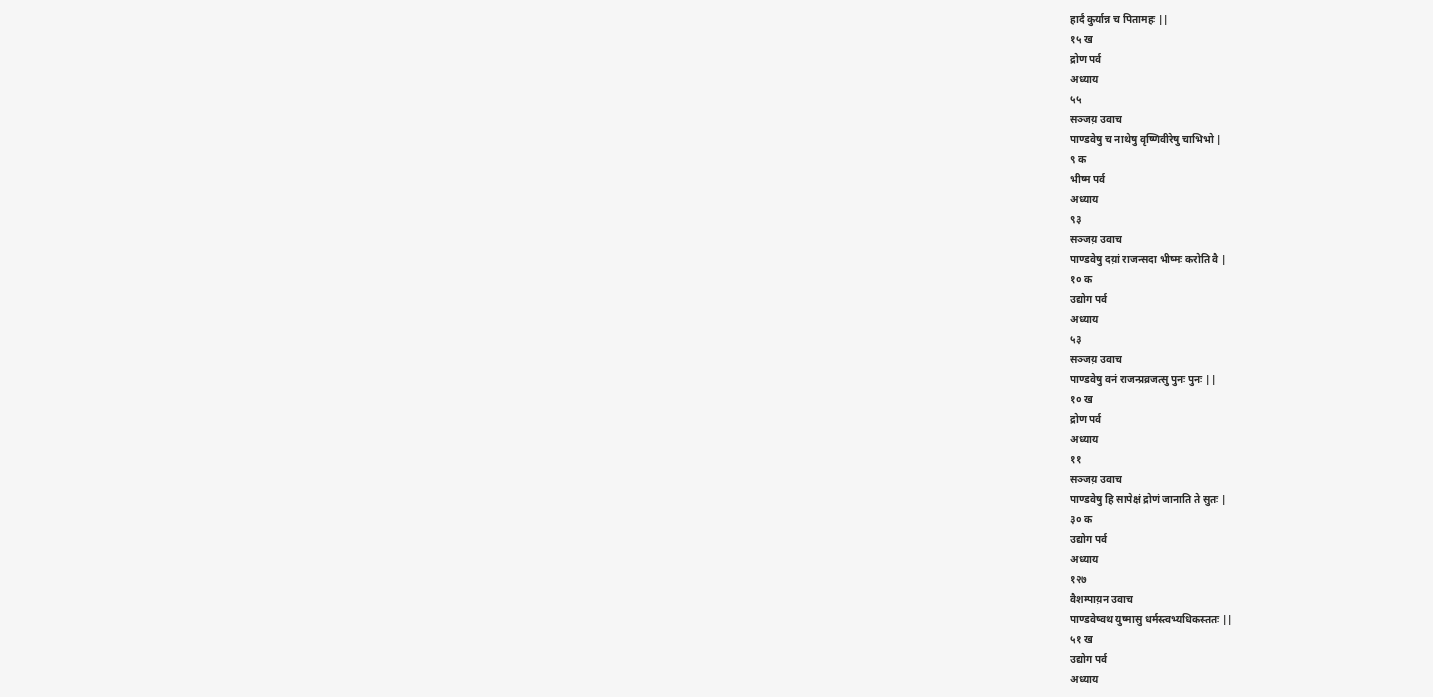हार्दं कुर्यान्न च पितामहः ||
१५ ख
द्रोण पर्व
अध्याय
५५
सञ्जय़ उवाच
पाण्डवेषु च नाथेषु वृष्णिवीरेषु चाभिभो |
९ क
भीष्म पर्व
अध्याय
९३
सञ्जय़ उवाच
पाण्डवेषु दय़ां राजन्सदा भीष्मः करोति वै |
१० क
उद्योग पर्व
अध्याय
५३
सञ्जय़ उवाच
पाण्डवेषु वनं राजन्प्रव्रजत्सु पुनः पुनः ||
१० ख
द्रोण पर्व
अध्याय
११
सञ्जय़ उवाच
पाण्डवेषु हि सापेक्षं द्रोणं जानाति ते सुतः |
३० क
उद्योग पर्व
अध्याय
१२७
वैशम्पाय़न उवाच
पाण्डवेष्वथ युष्मासु धर्मस्त्वभ्यधिकस्ततः ||
५१ ख
उद्योग पर्व
अध्याय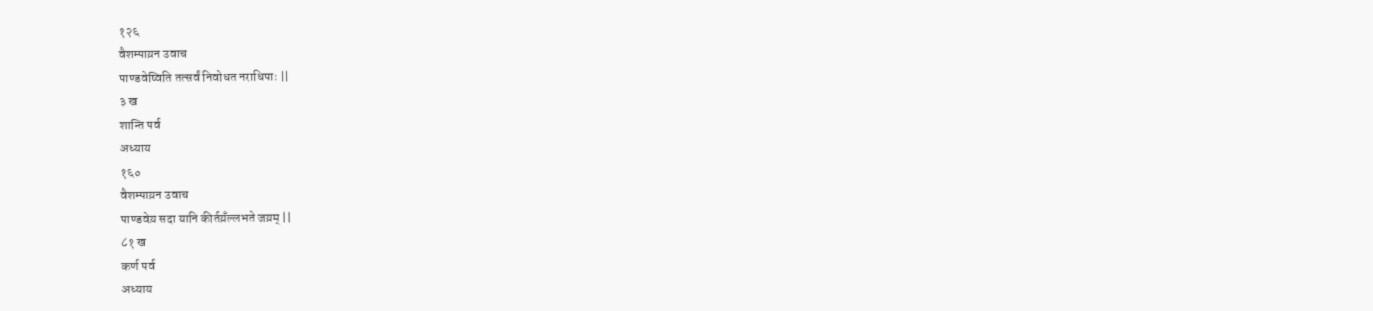१२६
वैशम्पाय़न उवाच
पाण्डवेष्विति तत्सर्वं निवोधत नराधिपाः ||
३ ख
शान्ति पर्व
अध्याय
१६०
वैशम्पाय़न उवाच
पाण्डवेय़ सदा यानि कीर्तय़ँल्लभते जय़म् ||
८१ ख
कर्ण पर्व
अध्याय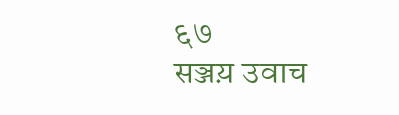६७
सञ्जय़ उवाच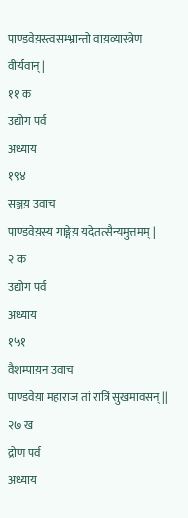पाण्डवेय़स्त्वसम्भ्रान्तो वाय़व्यास्त्रेण वीर्यवान् |
११ क
उद्योग पर्व
अध्याय
१९४
सञ्जय़ उवाच
पाण्डवेय़स्य गाङ्गेय़ यदेतत्सैन्यमुत्तमम् |
२ क
उद्योग पर्व
अध्याय
१५१
वैशम्पाय़न उवाच
पाण्डवेय़ा महाराज तां रात्रिं सुखमावसन् ||
२७ ख
द्रोण पर्व
अध्याय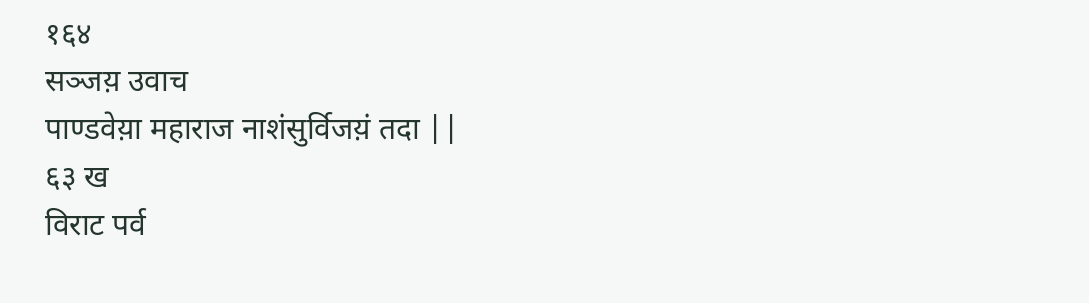१६४
सञ्जय़ उवाच
पाण्डवेय़ा महाराज नाशंसुर्विजय़ं तदा ||
६३ ख
विराट पर्व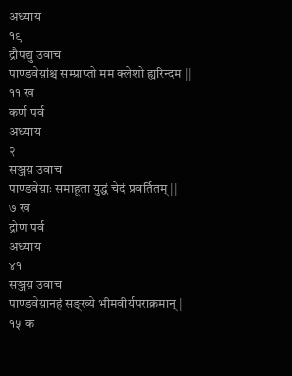अध्याय
१९
द्रौपद्यु उवाच
पाण्डवेय़ांश्च सम्प्राप्तो मम क्लेशो ह्यरिन्दम ||
११ ख
कर्ण पर्व
अध्याय
२
सञ्जय़ उवाच
पाण्डवेय़ाः समाहूता युद्धं चेदं प्रवर्तितम् ||
७ ख
द्रोण पर्व
अध्याय
४१
सञ्जय़ उवाच
पाण्डवेय़ानहं सङ्ख्ये भीमवीर्यपराक्रमान् |
१५ क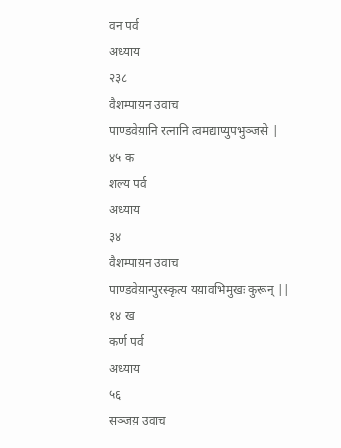वन पर्व
अध्याय
२३८
वैशम्पाय़न उवाच
पाण्डवेय़ानि रत्नानि त्वमद्याप्युपभुञ्जसे |
४५ क
शल्य पर्व
अध्याय
३४
वैशम्पाय़न उवाच
पाण्डवेय़ान्पुरस्कृत्य यय़ावभिमुखः कुरून् ||
१४ ख
कर्ण पर्व
अध्याय
५६
सञ्जय़ उवाच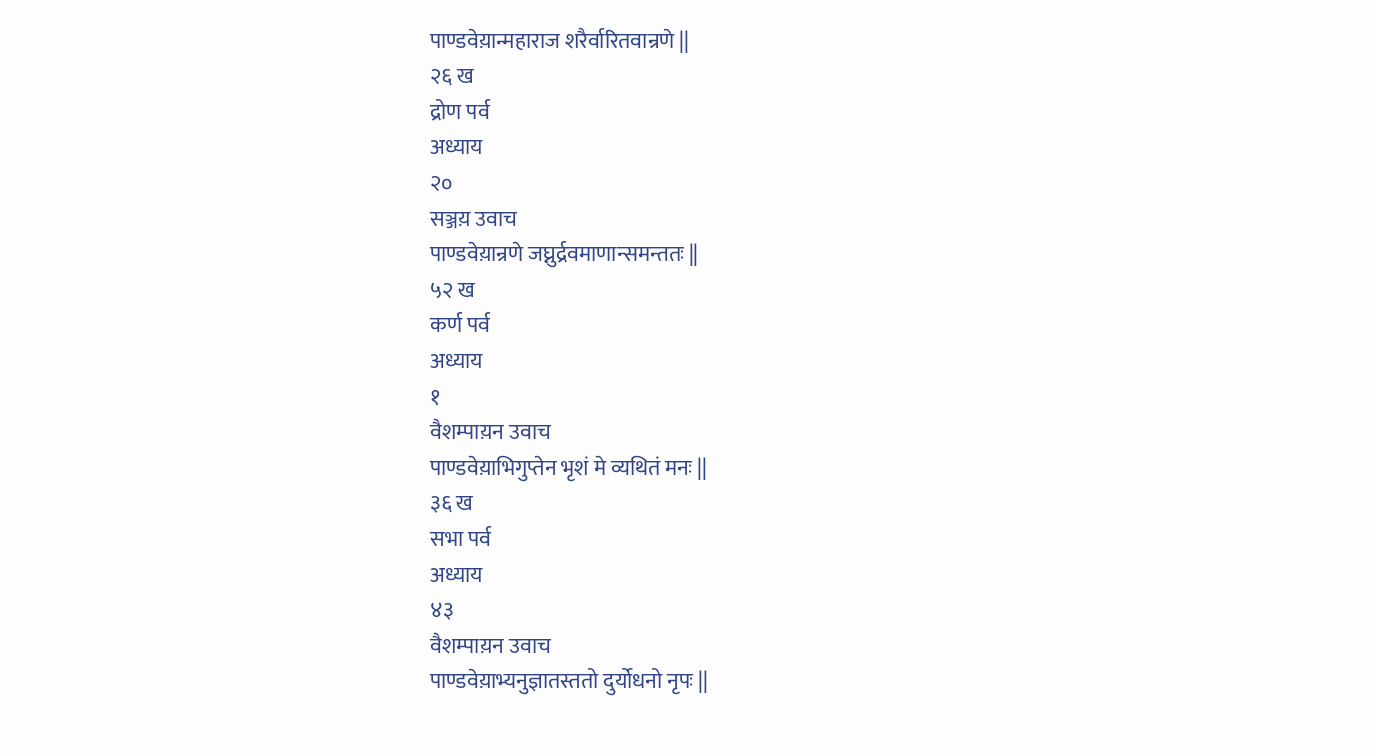पाण्डवेय़ान्महाराज शरैर्वारितवान्रणे ||
२६ ख
द्रोण पर्व
अध्याय
२०
सञ्जय़ उवाच
पाण्डवेय़ान्रणे जघ्नुर्द्रवमाणान्समन्ततः ||
५२ ख
कर्ण पर्व
अध्याय
१
वैशम्पाय़न उवाच
पाण्डवेय़ाभिगुप्तेन भृशं मे व्यथितं मनः ||
३६ ख
सभा पर्व
अध्याय
४३
वैशम्पाय़न उवाच
पाण्डवेय़ाभ्यनुज्ञातस्ततो दुर्योधनो नृपः ||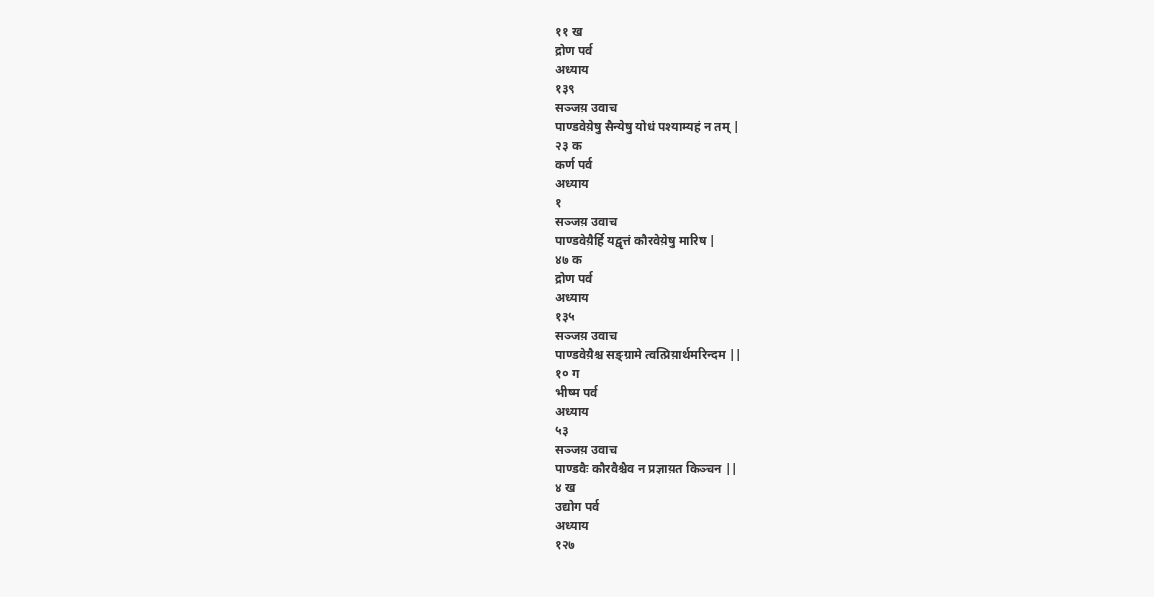११ ख
द्रोण पर्व
अध्याय
१३९
सञ्जय़ उवाच
पाण्डवेय़ेषु सैन्येषु योधं पश्याम्यहं न तम् |
२३ क
कर्ण पर्व
अध्याय
१
सञ्जय़ उवाच
पाण्डवेय़ैर्हि यद्वृत्तं कौरवेय़ेषु मारिष |
४७ क
द्रोण पर्व
अध्याय
१३५
सञ्जय़ उवाच
पाण्डवेय़ैश्च सङ्ग्रामे त्वत्प्रिय़ार्थमरिन्दम ||
१० ग
भीष्म पर्व
अध्याय
५३
सञ्जय़ उवाच
पाण्डवैः कौरवैश्चैव न प्रज्ञाय़त किञ्चन ||
४ ख
उद्योग पर्व
अध्याय
१२७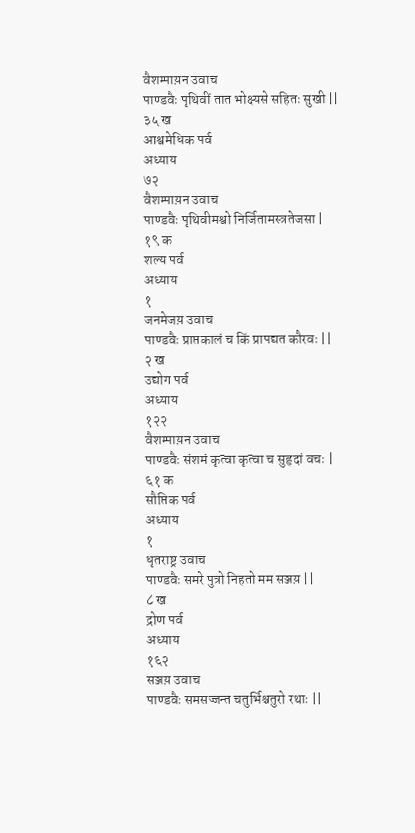वैशम्पाय़न उवाच
पाण्डवैः पृथिवीं तात भोक्ष्यसे सहितः सुखी ||
३५ ख
आश्वमेधिक पर्व
अध्याय
७२
वैशम्पाय़न उवाच
पाण्डवैः पृथिवीमश्वो निर्जितामस्त्रतेजसा |
१९ क
शल्य पर्व
अध्याय
१
जनमेजय़ उवाच
पाण्डवैः प्राप्तकालं च किं प्रापद्यत कौरवः ||
२ ख
उद्योग पर्व
अध्याय
१२२
वैशम्पाय़न उवाच
पाण्डवैः संशमं कृत्वा कृत्वा च सुहृदां वचः |
६१ क
सौप्तिक पर्व
अध्याय
१
धृतराष्ट्र उवाच
पाण्डवैः समरे पुत्रो निहतो मम सञ्जय़ ||
८ ख
द्रोण पर्व
अध्याय
१६२
सञ्जय़ उवाच
पाण्डवैः समसज्जन्त चतुर्भिश्चतुरो रथाः ||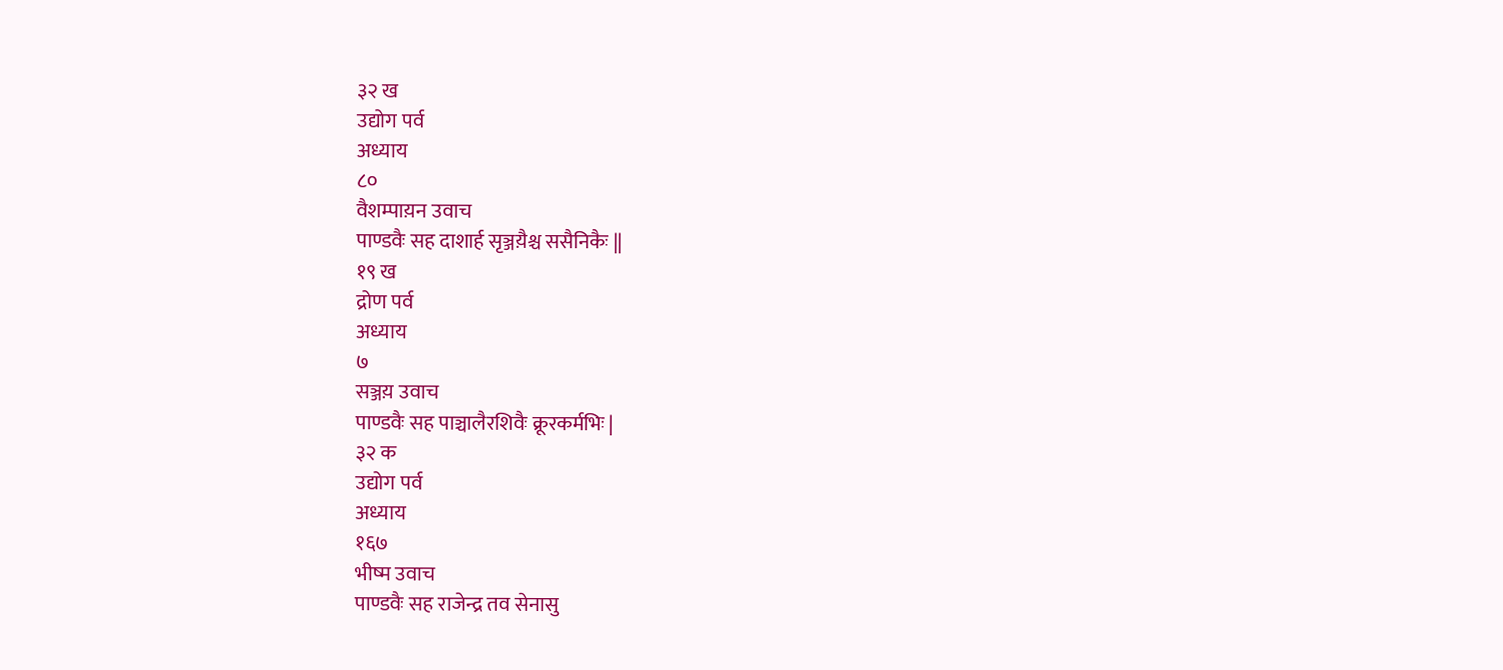३२ ख
उद्योग पर्व
अध्याय
८०
वैशम्पाय़न उवाच
पाण्डवैः सह दाशार्ह सृञ्जय़ैश्च ससैनिकैः ||
१९ ख
द्रोण पर्व
अध्याय
७
सञ्जय़ उवाच
पाण्डवैः सह पाञ्चालैरशिवैः क्रूरकर्मभिः |
३२ क
उद्योग पर्व
अध्याय
१६७
भीष्म उवाच
पाण्डवैः सह राजेन्द्र तव सेनासु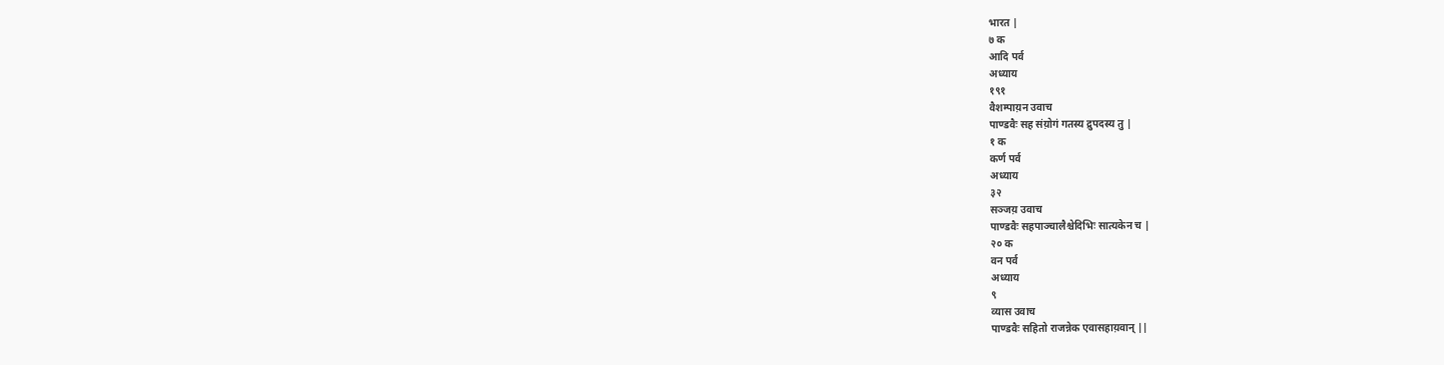भारत |
७ क
आदि पर्व
अध्याय
१९१
वैशम्पाय़न उवाच
पाण्डवैः सह संय़ोगं गतस्य द्रुपदस्य तु |
१ क
कर्ण पर्व
अध्याय
३२
सञ्जय़ उवाच
पाण्डवैः सहपाञ्चालैश्चेदिभिः सात्यकेन च |
२० क
वन पर्व
अध्याय
९
व्यास उवाच
पाण्डवैः सहितो राजन्नेक एवासहाय़वान् ||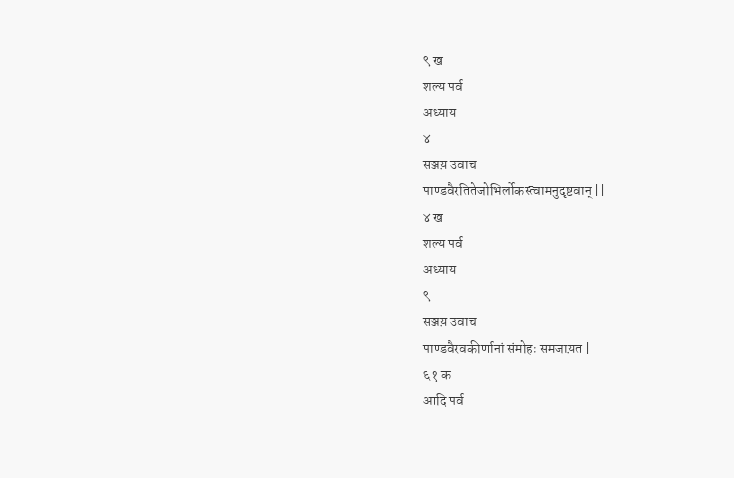९ ख
शल्य पर्व
अध्याय
४
सञ्जय़ उवाच
पाण्डवैरतितेजोभिर्लोकस्त्वामनुदृष्टवान् ||
४ ख
शल्य पर्व
अध्याय
९
सञ्जय़ उवाच
पाण्डवैरवकीर्णानां संमोहः समजाय़त |
६१ क
आदि पर्व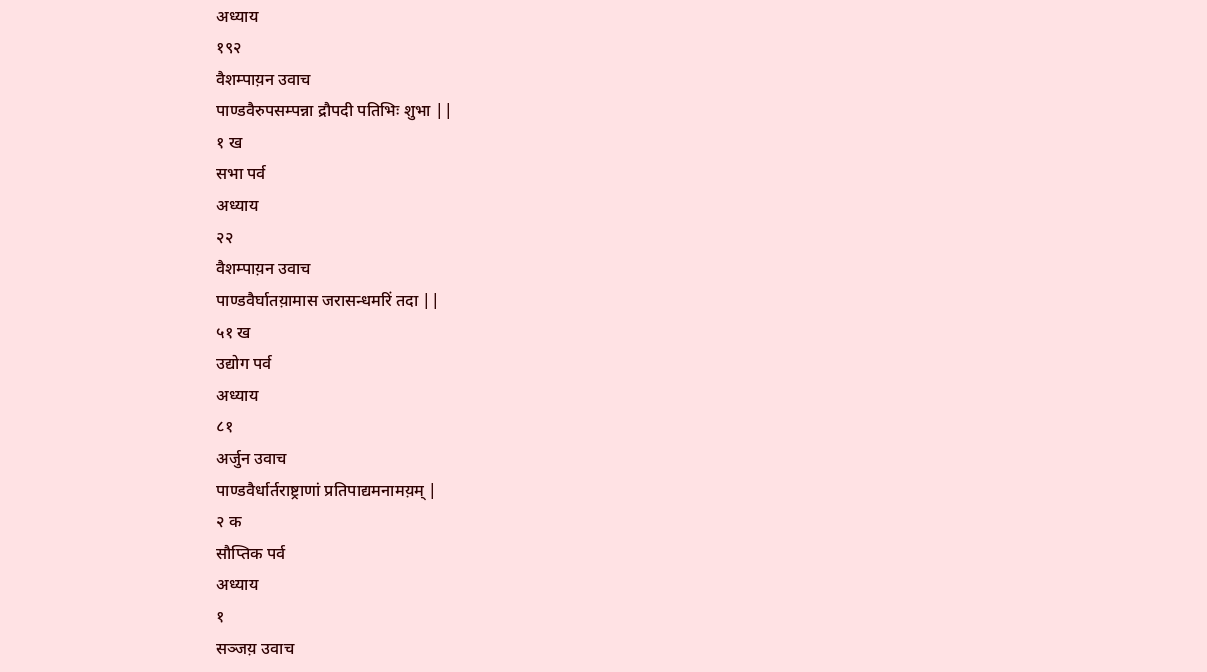अध्याय
१९२
वैशम्पाय़न उवाच
पाण्डवैरुपसम्पन्ना द्रौपदी पतिभिः शुभा ||
१ ख
सभा पर्व
अध्याय
२२
वैशम्पाय़न उवाच
पाण्डवैर्घातय़ामास जरासन्धमरिं तदा ||
५१ ख
उद्योग पर्व
अध्याय
८१
अर्जुन उवाच
पाण्डवैर्धार्तराष्ट्राणां प्रतिपाद्यमनामय़म् |
२ क
सौप्तिक पर्व
अध्याय
१
सञ्जय़ उवाच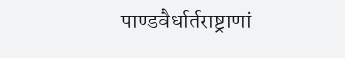पाण्डवैर्धार्तराष्ट्राणां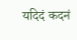यदिदं कदनं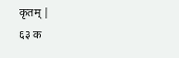कृतम् |
६३ क